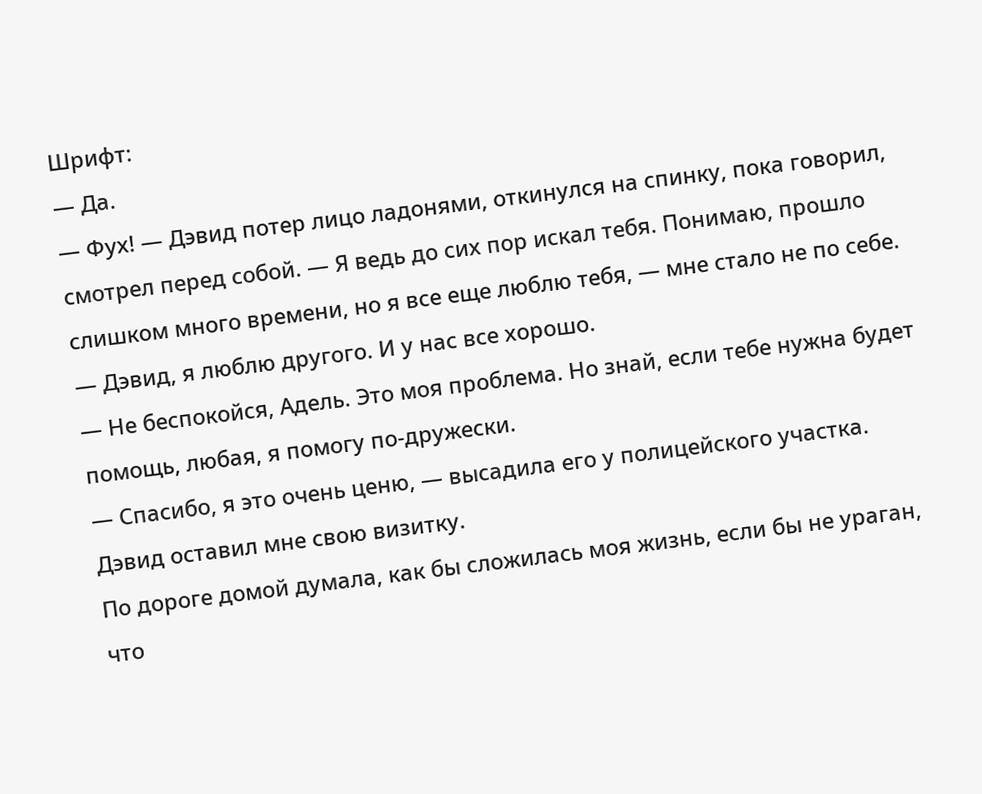Шрифт:
— Да.
— Фух! — Дэвид потер лицо ладонями, откинулся на спинку, пока говорил, смотрел перед собой. — Я ведь до сих пор искал тебя. Понимаю, прошло слишком много времени, но я все еще люблю тебя, — мне стало не по себе.
— Дэвид, я люблю другого. И у нас все хорошо.
— Не беспокойся, Адель. Это моя проблема. Но знай, если тебе нужна будет помощь, любая, я помогу по-дружески.
— Спасибо, я это очень ценю, — высадила его у полицейского участка. Дэвид оставил мне свою визитку.
По дороге домой думала, как бы сложилась моя жизнь, если бы не ураган, что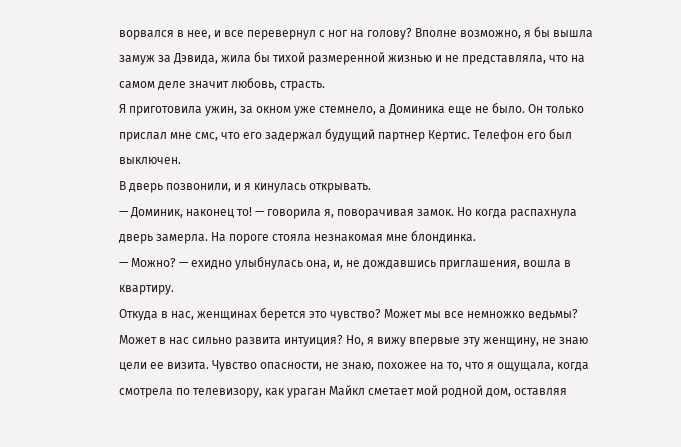ворвался в нее, и все перевернул с ног на голову? Вполне возможно, я бы вышла замуж за Дэвида, жила бы тихой размеренной жизнью и не представляла, что на самом деле значит любовь, страсть.
Я приготовила ужин, за окном уже стемнело, а Доминика еще не было. Он только прислал мне смс, что его задержал будущий партнер Кертис. Телефон его был выключен.
В дверь позвонили, и я кинулась открывать.
— Доминик, наконец то! — говорила я, поворачивая замок. Но когда распахнула дверь замерла. На пороге стояла незнакомая мне блондинка.
— Можно? — ехидно улыбнулась она, и, не дождавшись приглашения, вошла в квартиру.
Откуда в нас, женщинах берется это чувство? Может мы все немножко ведьмы? Может в нас сильно развита интуиция? Но, я вижу впервые эту женщину, не знаю цели ее визита. Чувство опасности, не знаю, похожее на то, что я ощущала, когда смотрела по телевизору, как ураган Майкл сметает мой родной дом, оставляя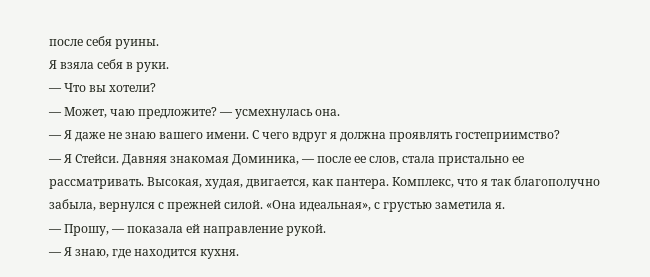после себя руины.
Я взяла себя в руки.
— Что вы хотели?
— Может, чаю предложите? — усмехнулась она.
— Я даже не знаю вашего имени. С чего вдруг я должна проявлять гостеприимство?
— Я Стейси. Давняя знакомая Доминика, — после ее слов, стала пристально ее рассматривать. Высокая, худая, двигается, как пантера. Комплекс, что я так благополучно забыла, вернулся с прежней силой. «Она идеальная», с грустью заметила я.
— Прошу, — показала ей направление рукой.
— Я знаю, где находится кухня.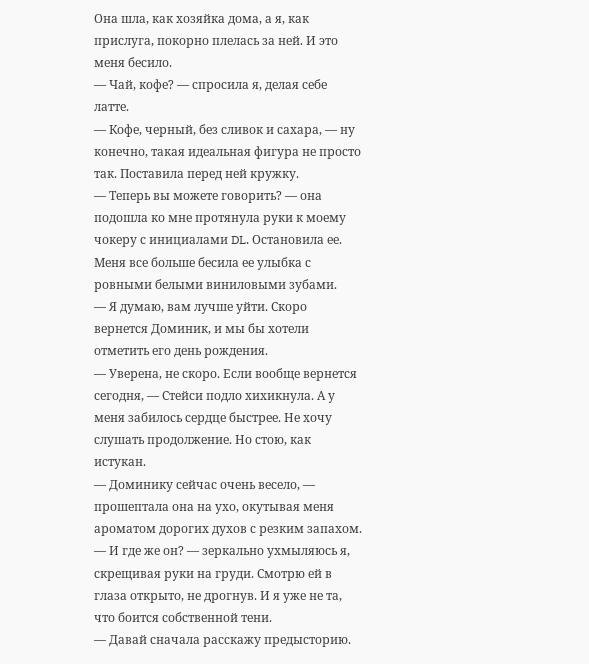Она шла, как хозяйка дома, а я, как прислуга, покорно плелась за ней. И это меня бесило.
— Чай, кофе? — спросила я, делая себе латте.
— Кофе, черный, без сливок и сахара, — ну конечно, такая идеальная фигура не просто так. Поставила перед ней кружку.
— Теперь вы можете говорить? — она подошла ко мне протянула руки к моему чокеру с инициалами DL. Остановила ее. Меня все больше бесила ее улыбка с ровными белыми виниловыми зубами.
— Я думаю, вам лучше уйти. Скоро вернется Доминик, и мы бы хотели отметить его день рождения.
— Уверена, не скоро. Если вообще вернется сегодня, — Стейси подло хихикнула. А у меня забилось сердце быстрее. Не хочу слушать продолжение. Но стою, как истукан.
— Доминику сейчас очень весело, — прошептала она на ухо, окутывая меня ароматом дорогих духов с резким запахом.
— И где же он? — зеркально ухмыляюсь я, скрещивая руки на груди. Смотрю ей в глаза открыто, не дрогнув. И я уже не та, что боится собственной тени.
— Давай сначала расскажу предысторию.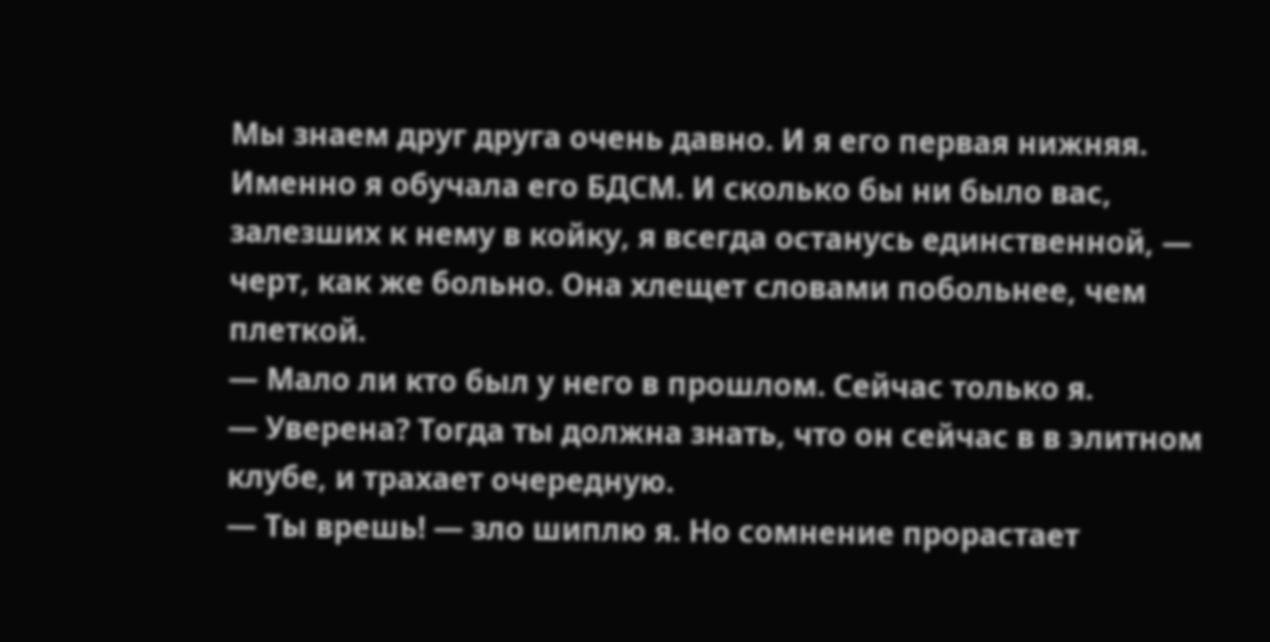Мы знаем друг друга очень давно. И я его первая нижняя. Именно я обучала его БДСМ. И сколько бы ни было вас, залезших к нему в койку, я всегда останусь единственной, — черт, как же больно. Она хлещет словами побольнее, чем плеткой.
— Мало ли кто был у него в прошлом. Сейчас только я.
— Уверена? Тогда ты должна знать, что он сейчас в в элитном клубе, и трахает очередную.
— Ты врешь! — зло шиплю я. Но сомнение прорастает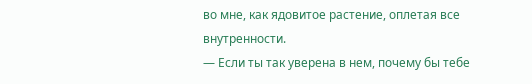во мне, как ядовитое растение, оплетая все внутренности.
— Если ты так уверена в нем, почему бы тебе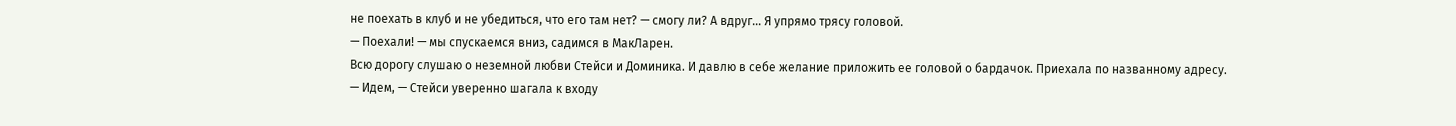не поехать в клуб и не убедиться, что его там нет? — смогу ли? А вдруг… Я упрямо трясу головой.
— Поехали! — мы спускаемся вниз, садимся в МакЛарен.
Всю дорогу слушаю о неземной любви Стейси и Доминика. И давлю в себе желание приложить ее головой о бардачок. Приехала по названному адресу.
— Идем, — Стейси уверенно шагала к входу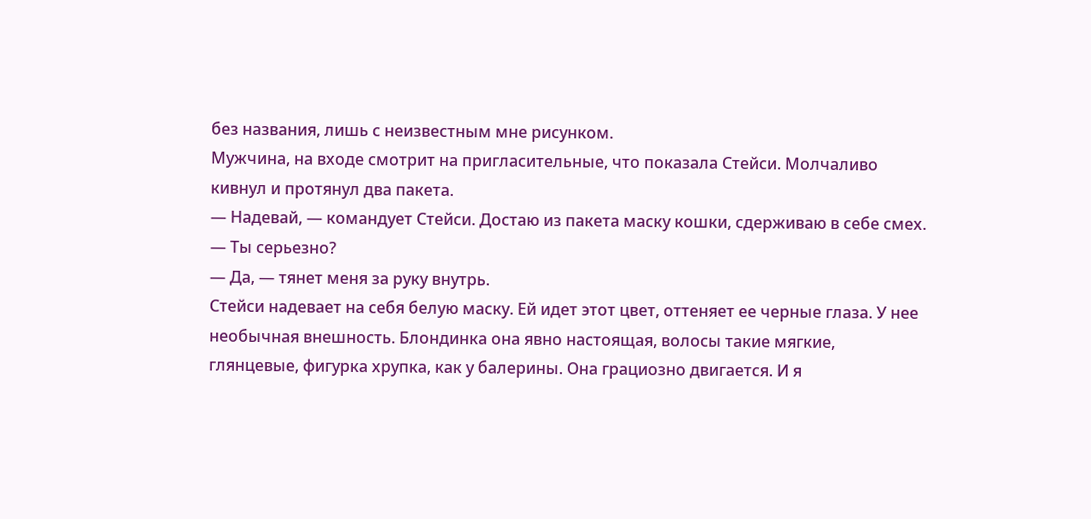без названия, лишь с неизвестным мне рисунком.
Мужчина, на входе смотрит на пригласительные, что показала Стейси. Молчаливо кивнул и протянул два пакета.
— Надевай, — командует Стейси. Достаю из пакета маску кошки, сдерживаю в себе смех.
— Ты серьезно?
— Да, — тянет меня за руку внутрь.
Стейси надевает на себя белую маску. Ей идет этот цвет, оттеняет ее черные глаза. У нее необычная внешность. Блондинка она явно настоящая, волосы такие мягкие, глянцевые, фигурка хрупка, как у балерины. Она грациозно двигается. И я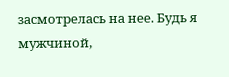засмотрелась на нее. Будь я мужчиной,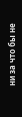ни за что бы не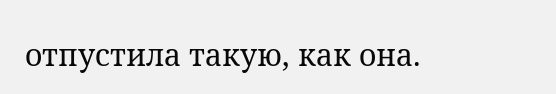отпустила такую, как она.